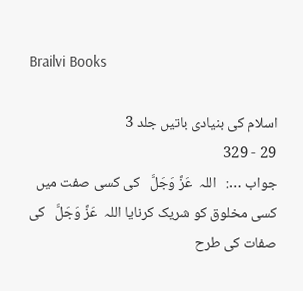Brailvi Books

اسلام کی بنیادی باتیں جلد 3
29 - 329
جواب …:   اللہ  عَزَّ وَجَلَّ   کی کسی صفت میں کسی مخلوق کو شریک کرنایا اللہ  عَزَّ وَجَلَّ   کی صفات کی طرح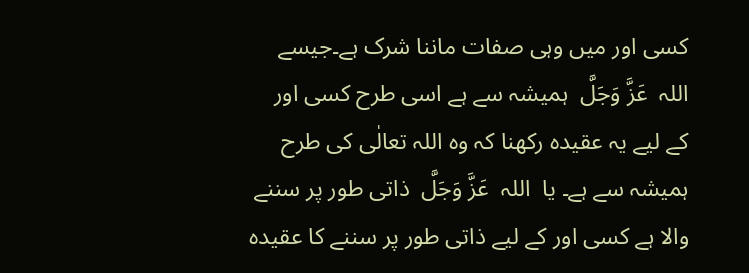کسی اور میں وہی صفات ماننا شرک ہے۔جیسے اللہ  عَزَّ وَجَلَّ  ہمیشہ سے ہے اسی طرح کسی اور کے لیے یہ عقیدہ رکھنا کہ وہ اللہ تعالٰی کی طرح ہمیشہ سے ہے۔ یا  اللہ  عَزَّ وَجَلَّ  ذاتی طور پر سننے والا ہے کسی اور کے لیے ذاتی طور پر سننے کا عقیدہ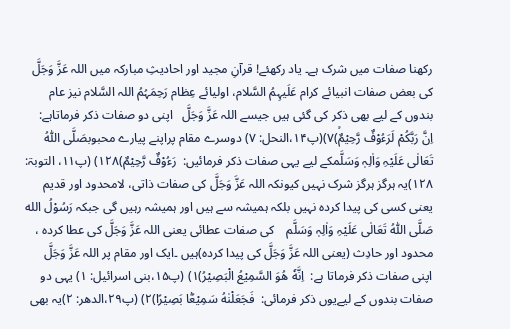رکھنا صفات میں شرک ہے۔ یاد رکھئے! قرآنِ مجید اور احادیثِ مبارکہ میں اللہ عَزَّ وَجَلَّ   کی بعض صفات انبیائے کرام عَلَیہِمُ السَّلام، اولیائے عِظام رَحِمَہُمُ اللہ السَّلام نیز عام بندوں کے لیے بھی ذکر کی گئی ہیں جیسے اللہ عَزَّ وَجَلَّ   اپنی دو صفات ذکر فرماتاہے:  اِنَّ رَبَّكُمْ لَرَءُوْفٌ رَّحِیْمٌۙ)۷)(پ۱۴،النحل: ۷) دوسرے مقام پراپنے پیارے محبوبصَلَّی اللّٰہُ تَعَالٰی عَلَیْہِ وَاٰلِہٖ وَسَلَّمکے لیے یہی صفات ذکر فرمائیں:  رَءُوْفٌ رَّحِیْمٌ)۱۲۸) (پ۱۱، التوبۃ: ۱۲۸)یہ ہرگز ہرگز شرک نہیں کیونکہ اللہ عَزَّ وَجَلَّ کی صفات ذاتی، لامحدود اور قدیم یعنی کسی کی پیدا کردہ نہیں بلکہ ہمیشہ سے ہیں اور ہمیشہ رہیں گی جبکہ رَسُوْلُ الله صَلَّی اللّٰہُ تَعَالٰی عَلَیْہِ وَاٰلِہٖ وَسَلَّم    کی صفات عطائی یعنی اللہ عَزَّ وَجَلَّ کی عطا کردہ ، محدود اور حادِث (یعنی اللہ عَزَّ وَجَلَّ کی پیدا کردہ)ہیں ۔ایک اور مقام پر اللہ عَزَّ وَجَلَّ   اپنی صفات ذکر فرماتا ہے:  اِنَّهٗ هُوَ السَّمِیْعُ الْبَصِیْرُ)۱) (پ۱۵،بنی اسرائیل: ۱) یہی دو صفات بندوں کے لیےیوں ذکر فرمائی:  فَجَعَلْنٰهُ سَمِیْعًۢا بَصِیْرًا)۲) (پ۲۹،الدھر: ۲)یہ بھی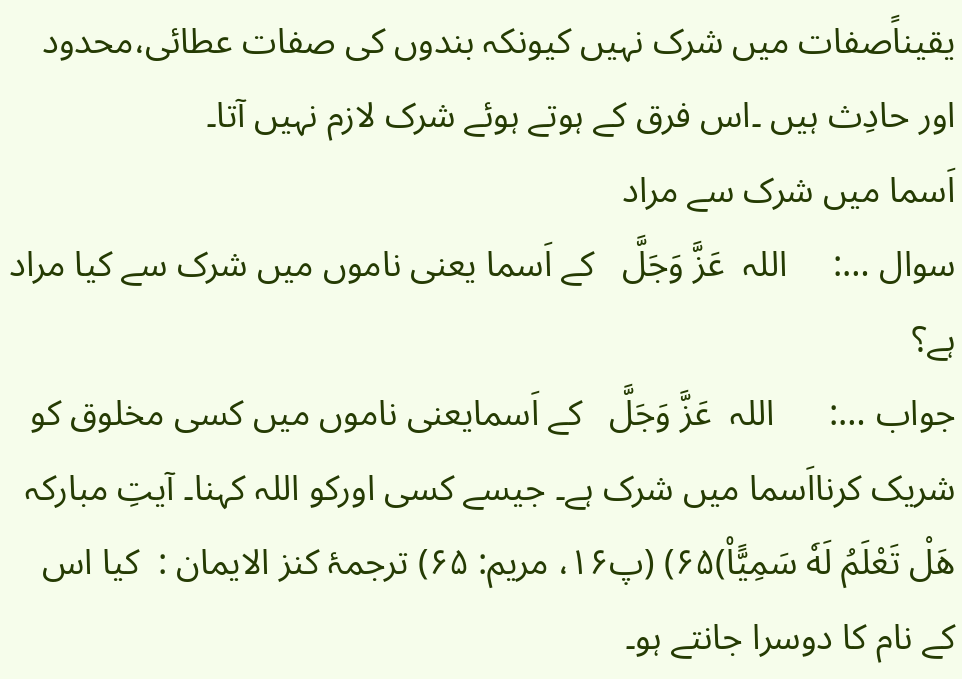یقیناًصفات میں شرک نہیں کیونکہ بندوں کی صفات عطائی،محدود اور حادِث ہیں ۔اس فرق کے ہوتے ہوئے شرک لازم نہیں آتا۔
اَسما میں شرک سے مراد
سوال …:     اللہ  عَزَّ وَجَلَّ   کے اَسما یعنی ناموں میں شرک سے کیا مراد ہے؟
جواب …:      اللہ  عَزَّ وَجَلَّ   کے اَسمایعنی ناموں میں کسی مخلوق کو شریک کرنااَسما میں شرک ہے۔ جیسے کسی اورکو اللہ کہنا۔ آیتِ مبارکہ  هَلْ تَعْلَمُ لَهٗ سَمِیًّا۠)۶۵) (پ۱۶، مریم: ۶۵) ترجمۂ کنز الایمان :  کیا اس کے نام کا دوسرا جانتے ہو۔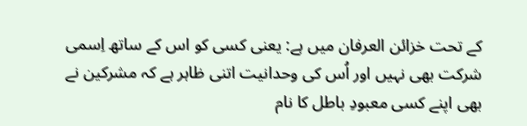کے تحت خزائن العرفان میں ہے: یعنی کسی کو اس کے ساتھ اِسمی شرکت بھی نہیں اور اُس کی وحدانیت اتنی ظاہر ہے کہ مشرکین نے بھی اپنے کسی معبودِ باطل کا نام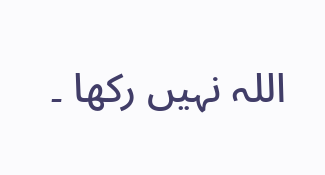اللہ نہیں رکھا ۔